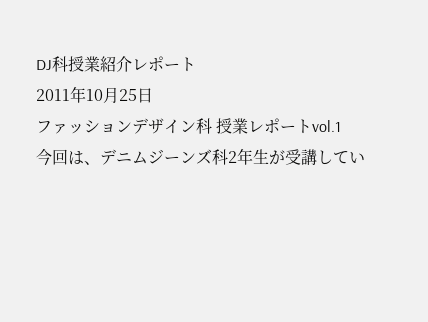DJ科授業紹介レポート
2011年10月25日
ファッションデザイン科 授業レポートvol.1
今回は、デニムジーンズ科2年生が受講してい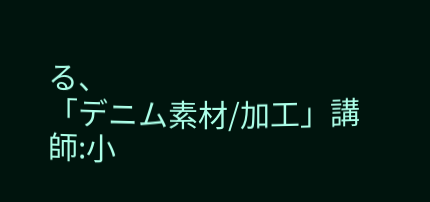る、
「デニム素材/加工」講師:小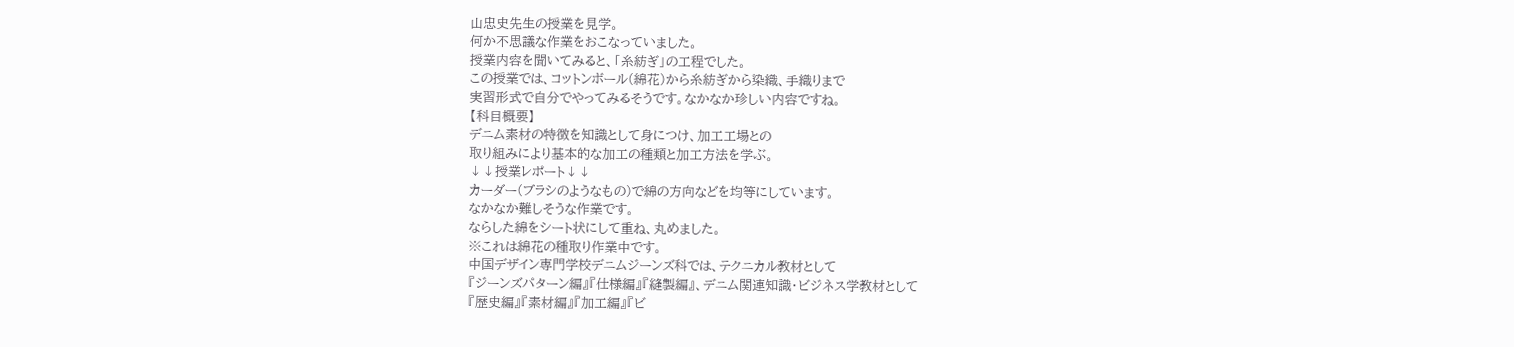山忠史先生の授業を見学。
何か不思議な作業をおこなっていました。
授業内容を聞いてみると、「糸紡ぎ」の工程でした。
この授業では、コットンボール(綿花)から糸紡ぎから染織、手織りまで
実習形式で自分でやってみるそうです。なかなか珍しい内容ですね。
【科目概要】
デニム素材の特徴を知識として身につけ、加工工場との
取り組みにより基本的な加工の種類と加工方法を学ぶ。
↓↓授業レポート↓↓
カーダー(ブラシのようなもの)で綿の方向などを均等にしています。
なかなか難しそうな作業です。
ならした綿をシート状にして重ね、丸めました。
※これは綿花の種取り作業中です。
中国デザイン専門学校デニムジーンズ科では、テクニカル教材として
『ジーンズパターン編』『仕様編』『縫製編』、デニム関連知識・ビジネス学教材として
『歴史編』『素材編』『加工編』『ビ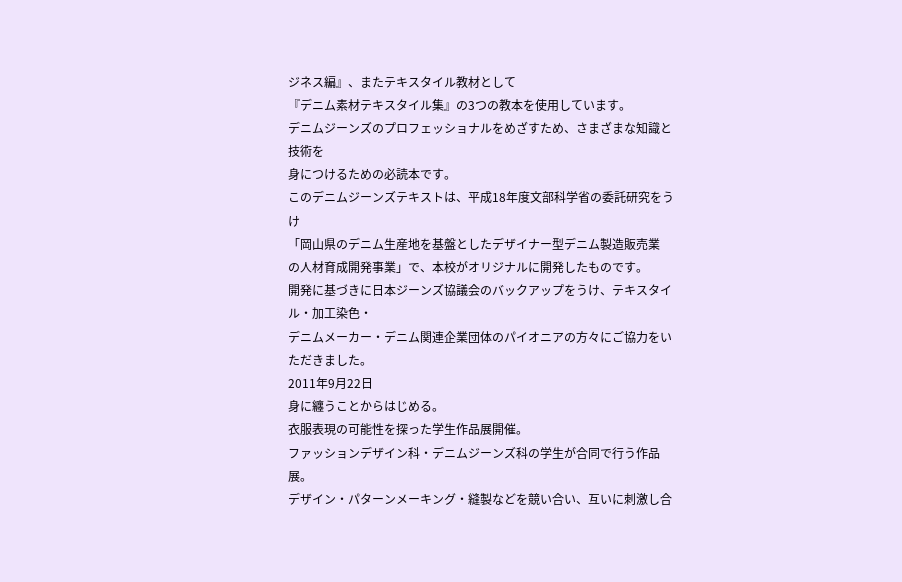ジネス編』、またテキスタイル教材として
『デニム素材テキスタイル集』の3つの教本を使用しています。
デニムジーンズのプロフェッショナルをめざすため、さまざまな知識と技術を
身につけるための必読本です。
このデニムジーンズテキストは、平成18年度文部科学省の委託研究をうけ
「岡山県のデニム生産地を基盤としたデザイナー型デニム製造販売業
の人材育成開発事業」で、本校がオリジナルに開発したものです。
開発に基づきに日本ジーンズ協議会のバックアップをうけ、テキスタイル・加工染色・
デニムメーカー・デニム関連企業団体のパイオニアの方々にご協力をいただきました。
2011年9月22日
身に纏うことからはじめる。
衣服表現の可能性を探った学生作品展開催。
ファッションデザイン科・デニムジーンズ科の学生が合同で行う作品展。
デザイン・パターンメーキング・縫製などを競い合い、互いに刺激し合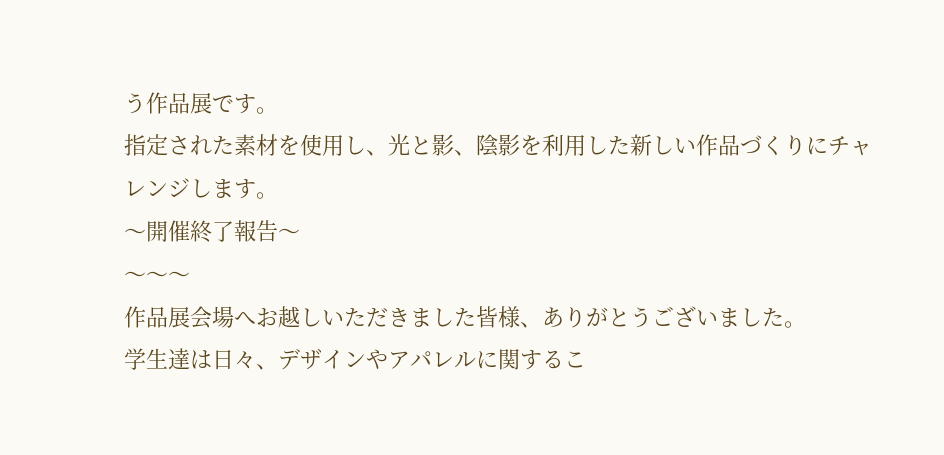う作品展です。
指定された素材を使用し、光と影、陰影を利用した新しい作品づくりにチャレンジします。
〜開催終了報告〜
〜〜〜
作品展会場へお越しいただきました皆様、ありがとうございました。
学生達は日々、デザインやアパレルに関するこ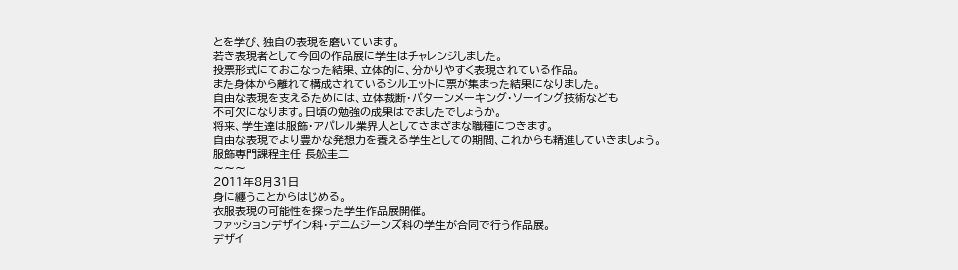とを学び、独自の表現を磨いています。
若き表現者として今回の作品展に学生はチャレンジしました。
投票形式にておこなった結果、立体的に、分かりやすく表現されている作品。
また身体から離れて構成されているシルエットに票が集まった結果になりました。
自由な表現を支えるためには、立体裁断・パターンメーキング・ソーイング技術なども
不可欠になります。日頃の勉強の成果はでましたでしょうか。
将来、学生達は服飾・アパレル業界人としてさまざまな職種につきます。
自由な表現でより豊かな発想力を養える学生としての期間、これからも精進していきましょう。
服飾専門課程主任 長舩圭二
〜〜〜
2011年8月31日
身に纏うことからはじめる。
衣服表現の可能性を探った学生作品展開催。
ファッションデザイン科・デニムジーンズ科の学生が合同で行う作品展。
デザイ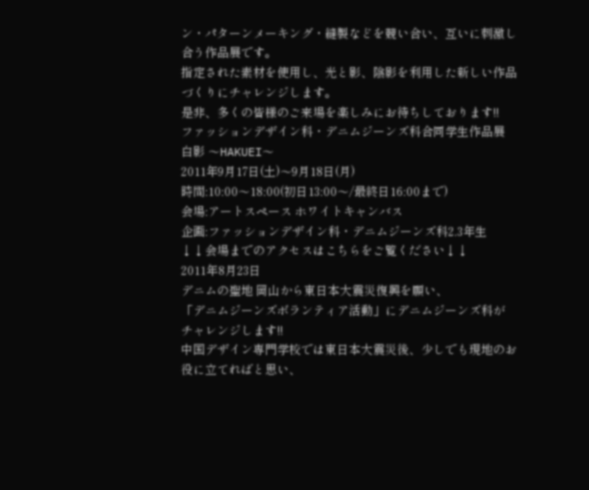ン・パターンメーキング・縫製などを競い合い、互いに刺激し合う作品展です。
指定された素材を使用し、光と影、陰影を利用した新しい作品づくりにチャレンジします。
是非、多くの皆様のご来場を楽しみにお待ちしております!!
ファッションデザイン科・デニムジーンズ科合同学生作品展
白影 〜HAKUEI〜
2011年9月17日(土)〜9月18日(月)
時間:10:00〜18:00(初日13:00〜/最終日16:00まで)
会場:アートスペース ホワイトキャンバス
企画:ファッションデザイン科・デニムジーンズ科2.3年生
↓↓会場までのアクセスはこちらをご覧ください↓↓
2011年8月23日
デニムの聖地 岡山から東日本大震災復興を願い、
「デニムジーンズボランティア活動」にデニムジーンズ科が
チャレンジします!!
中国デザイン専門学校では東日本大震災後、少しでも現地のお役に立てればと思い、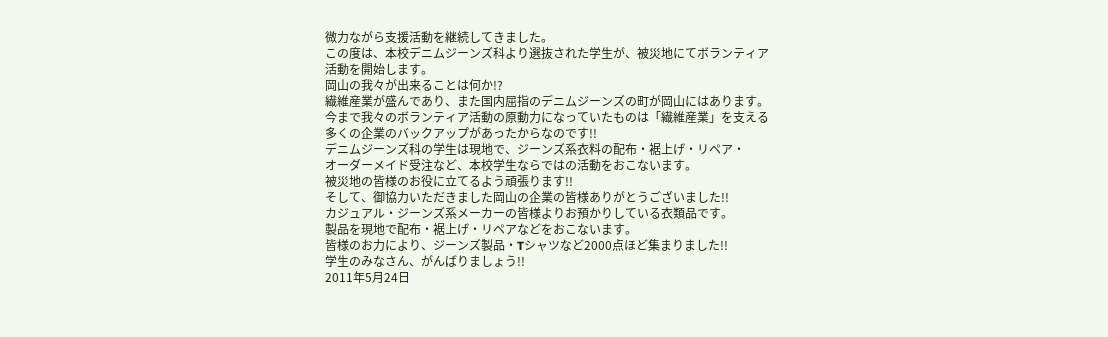微力ながら支援活動を継続してきました。
この度は、本校デニムジーンズ科より選抜された学生が、被災地にてボランティア
活動を開始します。
岡山の我々が出来ることは何か!?
繊維産業が盛んであり、また国内屈指のデニムジーンズの町が岡山にはあります。
今まで我々のボランティア活動の原動力になっていたものは「繊維産業」を支える
多くの企業のバックアップがあったからなのです!!
デニムジーンズ科の学生は現地で、ジーンズ系衣料の配布・裾上げ・リペア・
オーダーメイド受注など、本校学生ならではの活動をおこないます。
被災地の皆様のお役に立てるよう頑張ります!!
そして、御協力いただきました岡山の企業の皆様ありがとうございました!!
カジュアル・ジーンズ系メーカーの皆様よりお預かりしている衣類品です。
製品を現地で配布・裾上げ・リペアなどをおこないます。
皆様のお力により、ジーンズ製品・Tシャツなど2000点ほど集まりました!!
学生のみなさん、がんばりましょう!!
2011年5月24日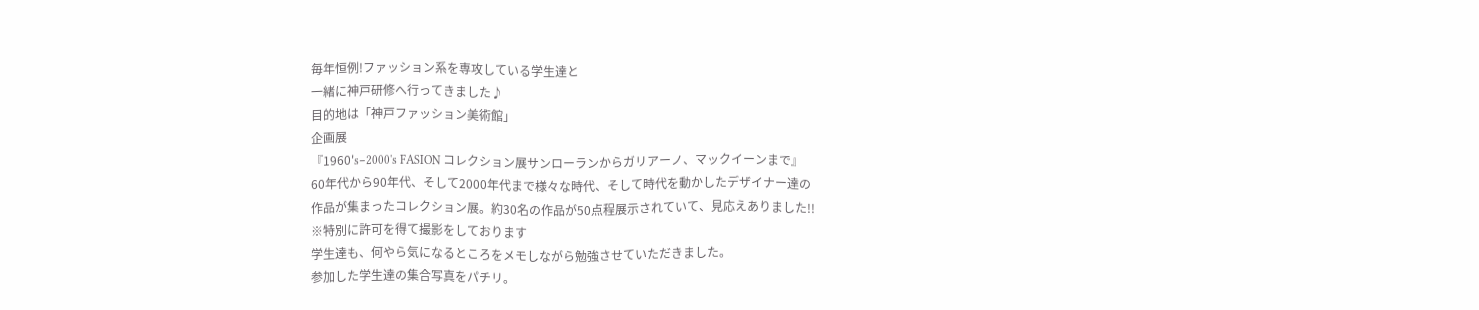毎年恒例!ファッション系を専攻している学生達と
一緒に神戸研修へ行ってきました♪
目的地は「神戸ファッション美術館」
企画展
『1960's−2000's FASION コレクション展サンローランからガリアーノ、マックイーンまで』
60年代から90年代、そして2000年代まで様々な時代、そして時代を動かしたデザイナー達の
作品が集まったコレクション展。約30名の作品が50点程展示されていて、見応えありました!!
※特別に許可を得て撮影をしております
学生達も、何やら気になるところをメモしながら勉強させていただきました。
参加した学生達の集合写真をパチリ。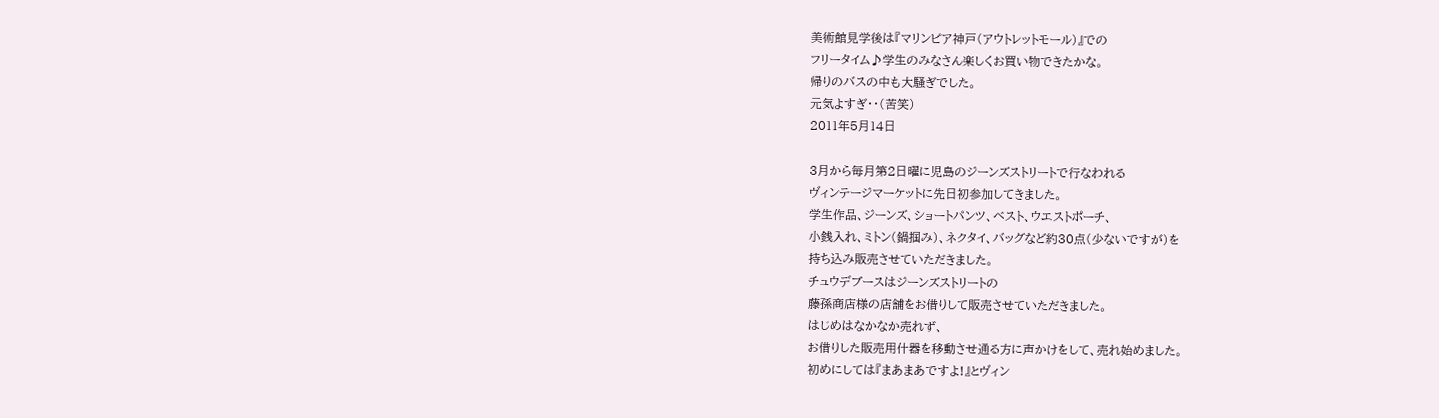美術館見学後は『マリンピア神戸(アウトレットモール)』での
フリータイム♪学生のみなさん楽しくお買い物できたかな。
帰りのバスの中も大騒ぎでした。
元気よすぎ・・(苦笑)
2011年5月14日

3月から毎月第2日曜に児島のジーンズストリートで行なわれる
ヴィンテージマーケットに先日初参加してきました。
学生作品、ジーンズ、ショートパンツ、ベスト、ウエストポーチ、
小銭入れ、ミトン(鍋掴み)、ネクタイ、バッグなど約30点(少ないですが)を
持ち込み販売させていただきました。
チュウデブースはジーンズストリートの
藤孫商店様の店舗をお借りして販売させていただきました。
はじめはなかなか売れず、
お借りした販売用什器を移動させ通る方に声かけをして、売れ始めました。
初めにしては『まあまあですよ!』とヴィン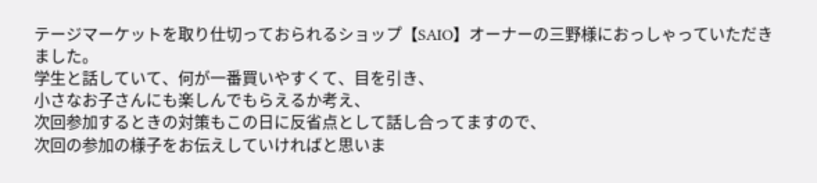テージマーケットを取り仕切っておられるショップ【SAIO】オーナーの三野様におっしゃっていただきました。
学生と話していて、何が一番買いやすくて、目を引き、
小さなお子さんにも楽しんでもらえるか考え、
次回参加するときの対策もこの日に反省点として話し合ってますので、
次回の参加の様子をお伝えしていければと思いま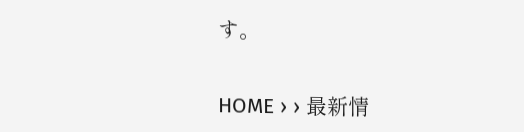す。


HOME › › 最新情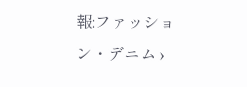報:ファッション・デニム ›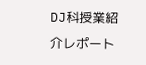DJ科授業紹介レポート